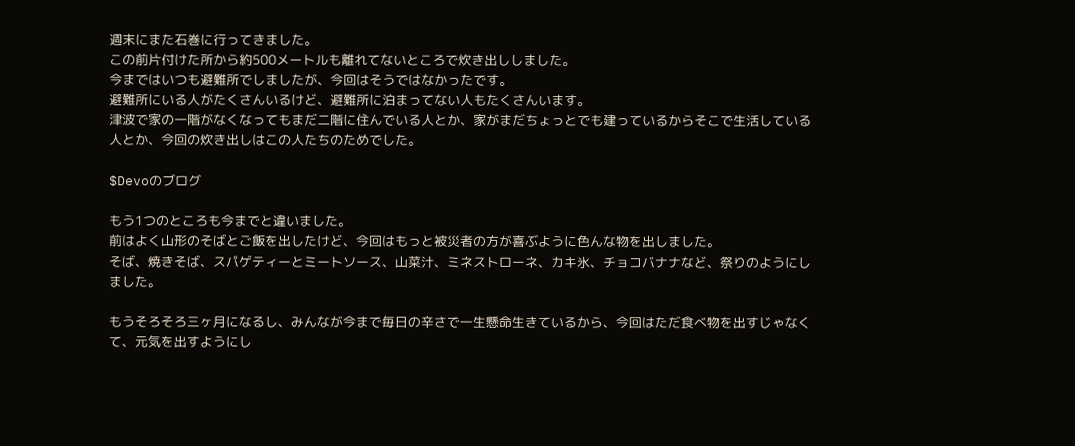週末にまた石巻に行ってきました。
この前片付けた所から約500メートルも離れてないところで炊き出ししました。
今まではいつも避難所でしましたが、今回はそうではなかったです。
避難所にいる人がたくさんいるけど、避難所に泊まってない人もたくさんいます。
津波で家の一階がなくなってもまだ二階に住んでいる人とか、家がまだちょっとでも建っているからそこで生活している人とか、今回の炊き出しはこの人たちのためでした。

$Devoのブログ

もう1つのところも今までと違いました。
前はよく山形のそばとご飯を出したけど、今回はもっと被災者の方が喜ぶように色んな物を出しました。
そば、焼きそば、スパゲティーとミートソース、山菜汁、ミネストローネ、カキ氷、チョコバナナなど、祭りのようにしました。

もうそろそろ三ヶ月になるし、みんなが今まで毎日の辛さで一生懸命生きているから、今回はただ食べ物を出すじゃなくて、元気を出すようにし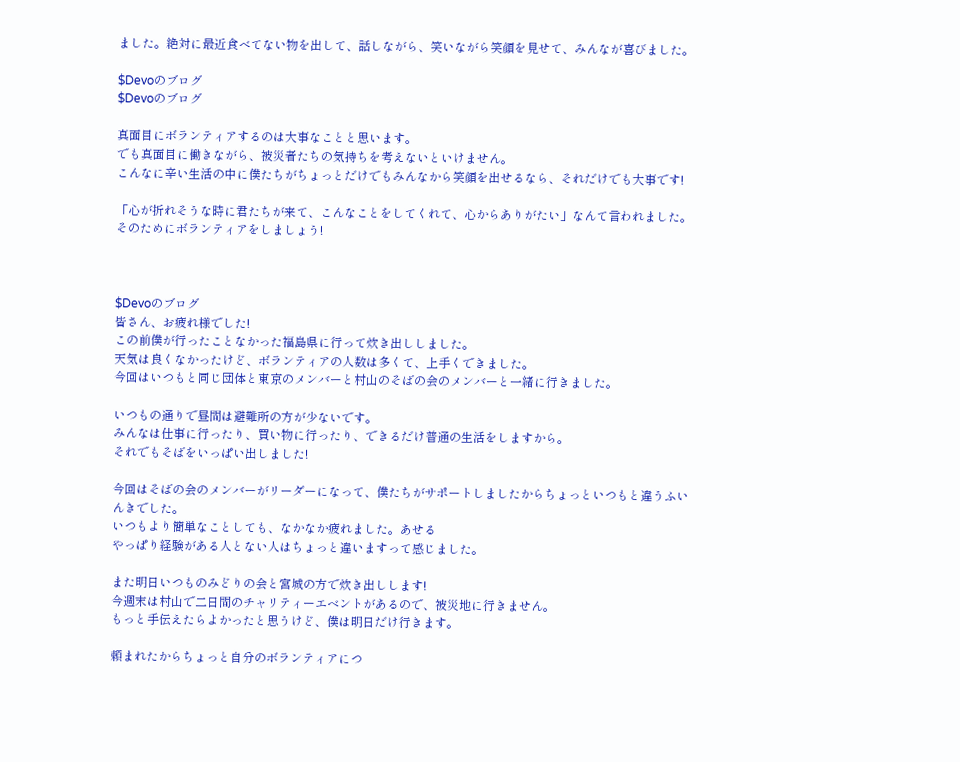ました。絶対に最近食べてない物を出して、話しながら、笑いながら笑顔を見せて、みんなが喜びました。

$Devoのブログ
$Devoのブログ

真面目にボランティアするのは大事なことと思います。
でも真面目に働きながら、被災者たちの気持ちを考えないといけません。
こんなに辛い生活の中に僕たちがちょっとだけでもみんなから笑顔を出せるなら、それだけでも大事です!

「心が折れそうな時に君たちが来て、こんなことをしてくれて、心からありがたい」なんて言われました。
そのためにボランティアをしましょう!



$Devoのブログ
皆さん、お疲れ様でした!
この前僕が行ったことなかった福島県に行って炊き出ししました。
天気は良くなかったけど、ボランティアの人数は多くて、上手くできました。
今回はいつもと同じ団体と東京のメンバーと村山のそばの会のメンバーと一緒に行きました。

いつもの通りで昼間は避難所の方が少ないです。
みんなは仕事に行ったり、買い物に行ったり、できるだけ普通の生活をしますから。
それでもそばをいっぱい出しました!

今回はそばの会のメンバーがリーダーになって、僕たちがサポートしましたからちょっといつもと違うふいんきでした。
いつもより簡単なことしても、なかなか疲れました。あせる
やっぱり経験がある人とない人はちょっと違いますって感じました。

また明日いつものみどりの会と宮城の方で炊き出しします!
今週末は村山で二日間のチャリティーエベントがあるので、被災地に行きません。
もっと手伝えたらよかったと思うけど、僕は明日だけ行きます。

頼まれたからちょっと自分のボランティアにつ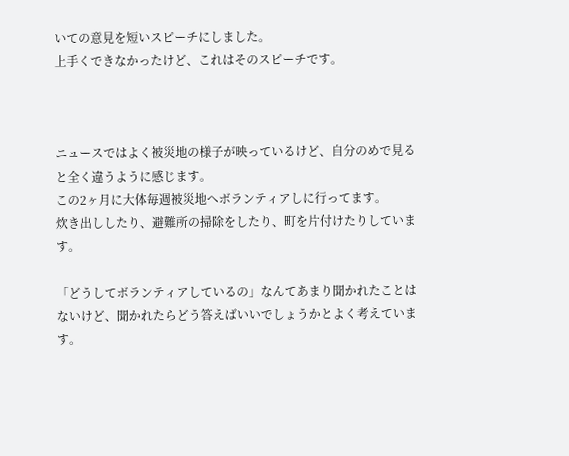いての意見を短いスピーチにしました。
上手くできなかったけど、これはそのスピーチです。



ニュースではよく被災地の様子が映っているけど、自分のめで見ると全く違うように感じます。
この2ヶ月に大体毎週被災地へボランティアしに行ってます。
炊き出ししたり、避難所の掃除をしたり、町を片付けたりしています。

「どうしてボランティアしているの」なんてあまり聞かれたことはないけど、聞かれたらどう答えばいいでしょうかとよく考えています。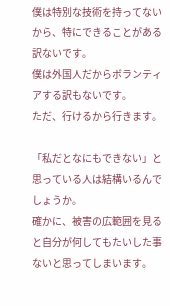僕は特別な技術を持ってないから、特にできることがある訳ないです。
僕は外国人だからボランティアする訳もないです。
ただ、行けるから行きます。

「私だとなにもできない」と思っている人は結構いるんでしょうか。
確かに、被害の広範囲を見ると自分が何してもたいした事ないと思ってしまいます。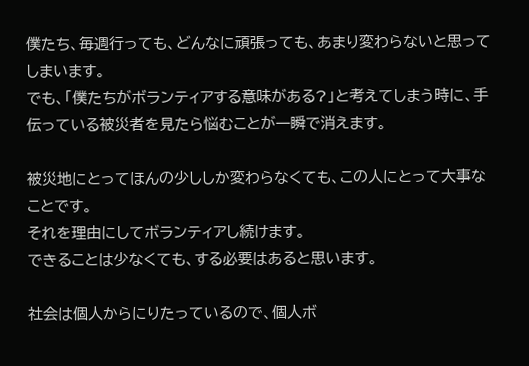僕たち、毎週行っても、どんなに頑張っても、あまり変わらないと思ってしまいます。
でも、「僕たちがボランティアする意味がある?」と考えてしまう時に、手伝っている被災者を見たら悩むことが一瞬で消えます。

被災地にとってほんの少ししか変わらなくても、この人にとって大事なことです。
それを理由にしてボランティアし続けます。
できることは少なくても、する必要はあると思います。

社会は個人からにりたっているので、個人ボ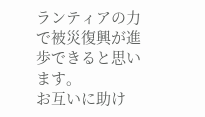ランティアの力で被災復興が進歩できると思います。
お互いに助け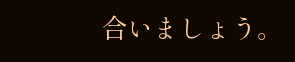合いましょう。